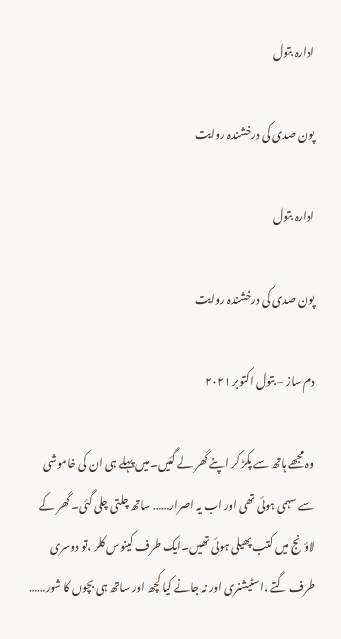ادارہ بتول

پون صدی کی درخشندہ روایت

ادارہ بتول

پون صدی کی درخشندہ روایت

دم ساز – بتول اکتوبر ۲۰۲۱

وہ مجھے ہاتھ سے پکڑ کر اپنے گھر لے گئیں۔میں پہلے ہی ان کی خاموشی سے سہمی ہوئی تھی اور اب یہ اصرار…… ساتھ چلتی چلی گئی۔ گھر کے لاؤنج میں کتب پھیلی ہوئی تھیں۔ایک طرف کینوس کلر ،تو دوسری طرف گتے ،اسٹیشنری اور نہ جانے کیا کچھ اور ساتھ ہی بچوں کا شور……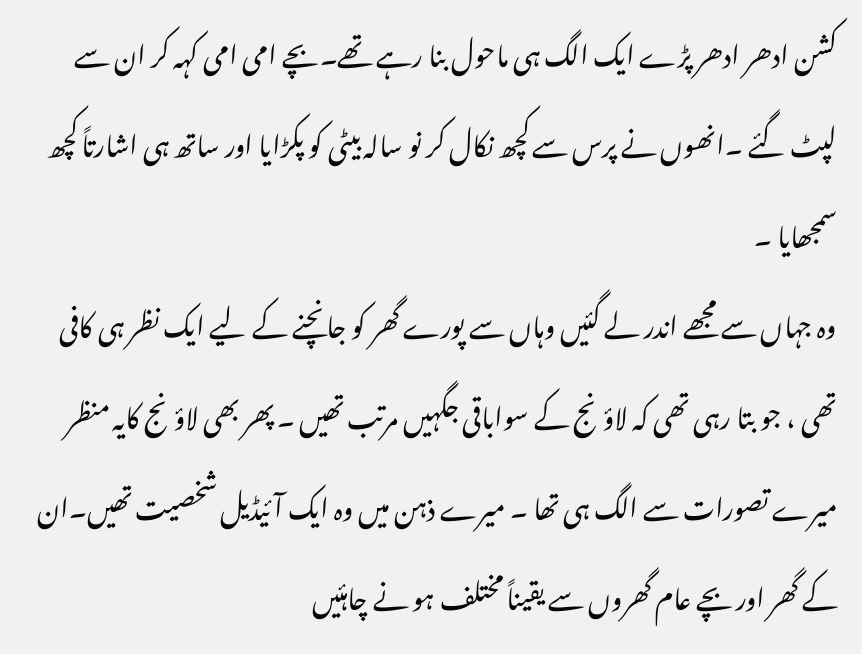کشن ادھر ادھر پڑے ایک الگ ہی ماحول بنا رہے تھے۔بچے امی امی کہہ کر ان سے لپٹ گئے ۔انھوں نے پرس سے کچھ نکال کر نو سالہ بیٹی کو پکڑایا اور ساتھ ہی اشارتاً کچھ سمجھایا ۔
وہ جہاں سے مجھے اندر لے گئیں وہاں سے پورے گھر کو جانچنے کے لیے ایک نظر ہی کافی تھی ، جو بتا رہی تھی کہ لاؤنج کے سواباقی جگہیں مرتب تھیں ۔ پھر بھی لاؤنج کایہ منظر میرے تصورات سے الگ ہی تھا ۔ میرے ذہن میں وہ ایک آئیڈیل شخصیت تھیں۔ان کے گھر اور بچے عام گھروں سے یقیناً مختلف ہو نے چاہئیں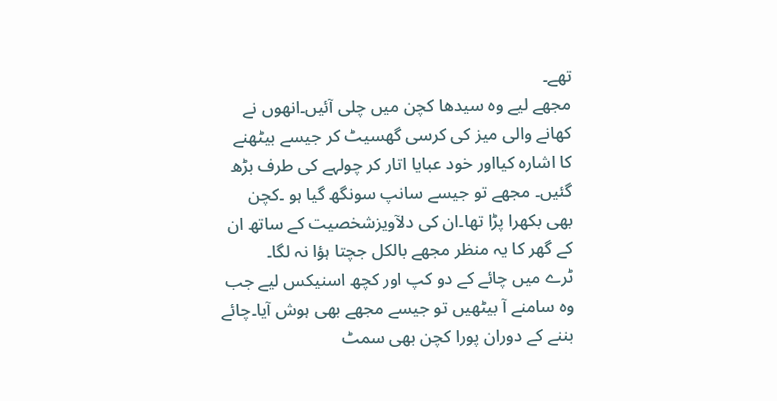تھے۔
مجھے لیے وہ سیدھا کچن میں چلی آئیں۔انھوں نے کھانے والی میز کی کرسی گھسیٹ کر جیسے بیٹھنے کا اشارہ کیااور خود عبایا اتار کر چولہے کی طرف بڑھ گئیں۔ مجھے تو جیسے سانپ سونگھ گیا ہو ۔کچن بھی بکھرا پڑا تھا۔ان کی دلآویزشخصیت کے ساتھ ان کے گھر کا یہ منظر مجھے بالکل جچتا ہؤا نہ لگا۔
ٹرے میں چائے کے دو کپ اور کچھ اسنیکس لیے جب وہ سامنے آ بیٹھیں تو جیسے مجھے بھی ہوش آیا۔چائے بننے کے دوران پورا کچن بھی سمٹ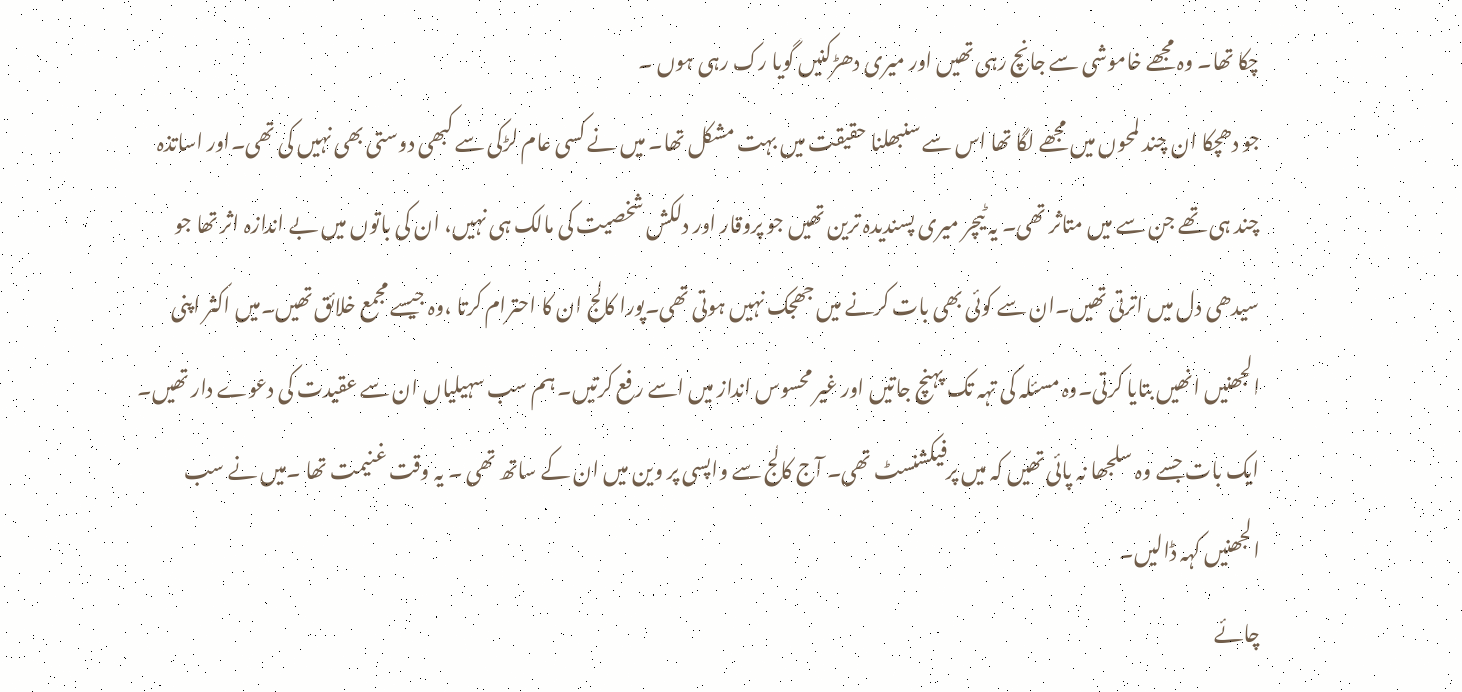چکا تھا۔ وہ مجھے خاموشی سے جانچ رہی تھیں اور میری دھڑکنیں گویا رک رہی ہوں ۔
جو دھچکا ان چند لمحوں میں مجھے لگا تھا اس سے سنبھلنا حقیقت میں بہت مشکل تھا۔ میں نے کسی عام لڑکی سے کبھی دوستی بھی نہیں کی تھی۔اور اساتذہ چند ہی تھے جن سے میں متاثر تھی۔ یہ ٹیچر میری پسندیدہ ترین تھیں جو پروقار اور دلکش شخصیت کی مالک ہی نہیں، ان کی باتوں میں بے اندازہ اثر تھا جو سیدھی دل میں اترتی تھیں۔ان سے کوئی بھی بات کرنے میں جھجک نہیں ہوتی تھی۔پورا کالج ان کا احترام کرتا ،وہ جیسے مجمع خلائق تھیں۔میں اکثر اپنی الجھنیں انھیں بتایا کرتی۔وہ مسئلہ کی تہہ تک پہنچ جاتیں اور غیر محسوس انداز میں اسے رفع کرتیں۔ ہم سب سہیلیاں ان سے عقیدت کی دعوے دار تھیں۔ ایک بات جسے وہ سلجھا نہ پائی تھیں کہ میں پرفیکشنسٹ تھی۔ آج کالج سے واپسی پر وین میں ان کے ساتھ تھی ۔ یہ وقت غنیمت تھا ۔میں نے سب الجھنیں کہہ ڈالیں۔
چائے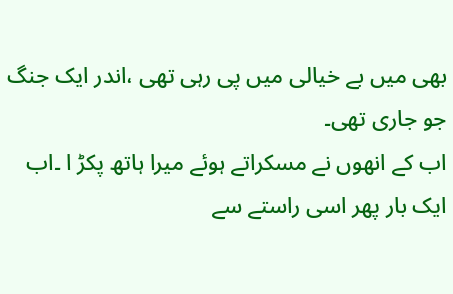بھی میں بے خیالی میں پی رہی تھی ،اندر ایک جنگ جو جاری تھی۔
اب کے انھوں نے مسکراتے ہوئے میرا ہاتھ پکڑ ا ۔اب ایک بار پھر اسی راستے سے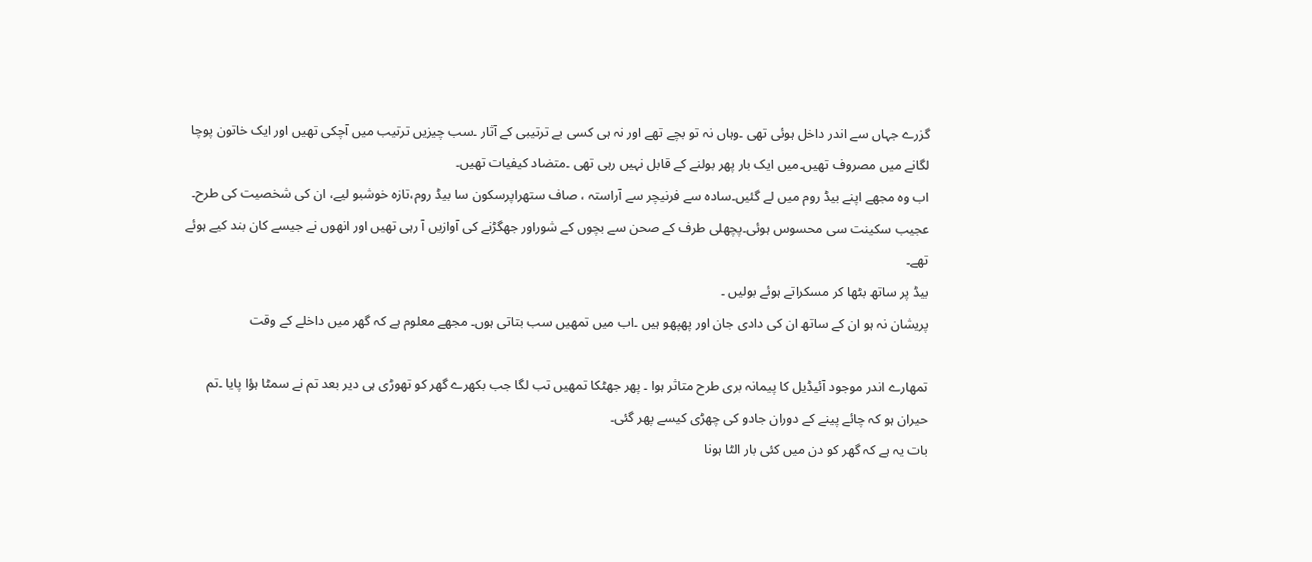گزرے جہاں سے اندر داخل ہوئی تھی ۔وہاں نہ تو بچے تھے اور نہ ہی کسی بے ترتیبی کے آثار ۔سب چیزیں ترتیب میں آچکی تھیں اور ایک خاتون پوچا لگانے میں مصروف تھیں۔میں ایک بار پھر بولنے کے قابل نہیں رہی تھی ۔متضاد کیفیات تھیں۔
اب وہ مجھے اپنے بیڈ روم میں لے گئیں۔سادہ سے فرنیچر سے آراستہ ، صاف ستھراپرسکون سا بیڈ روم،تازہ خوشبو لیے، ان کی شخصیت کی طرح۔ عجیب سکینت سی محسوس ہوئی۔پچھلی طرف کے صحن سے بچوں کے شوراور جھگڑنے کی آوازیں آ رہی تھیں اور انھوں نے جیسے کان بند کیے ہوئے تھے۔
بیڈ پر ساتھ بٹھا کر مسکراتے ہوئے بولیں ۔
پریشان نہ ہو ان کے ساتھ ان کی دادی جان اور پھپھو ہیں ۔اب میں تمھیں سب بتاتی ہوں۔ مجھے معلوم ہے کہ گھر میں داخلے کے وقت

تمھارے اندر موجود آئیڈیل کا پیمانہ بری طرح متاثر ہوا ۔ پھر جھٹکا تمھیں تب لگا جب بکھرے گھر کو تھوڑی ہی دیر بعد تم نے سمٹا ہؤا پایا ۔تم حیران ہو کہ چائے پینے کے دوران جادو کی چھڑی کیسے پھر گئی۔
بات یہ ہے کہ گھر کو دن میں کئی بار الٹا ہونا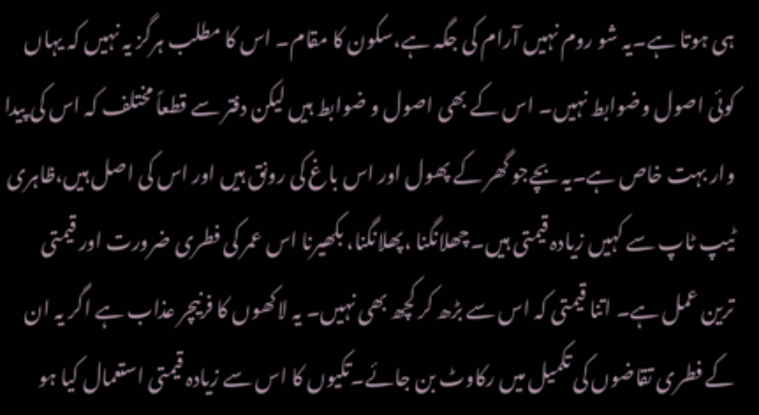ہی ہوتا ہے۔یہ شو روم نہیں آرام کی جگہ ہے،سکون کا مقام۔ اس کا مطلب ہرگز یہ نہیں کہ یہاں کوئی اصول وضوابط نہیں۔ اس کے بھی اصول و ضوابط ہیں لیکن دفتر سے قطعاً مختلف کہ اس کی پیدا وار بہت خاص ہے۔یہ بچےجو گھر کے پھول اور اس باغ کی رونق ہیں اور اس کی اصل ہیں،ظاہری ٹیپ ٹاپ سے کہیں زیادہ قیمتی ہیں۔چھلانگنا ،پھلانگنا، بکھیرنا اس عمر کی فطری ضرورت اور قیمتی ترین عمل ہے۔ اتنا قیمتی کہ اس سے بڑھ کر کچھ بھی نہیں۔ یہ لاکھوں کا فرنیچر عذاب ہے اگر یہ ان کے فطری تقاضوں کی تکمیل میں رکاوٹ بن جائے۔تکیوں کا اس سے زیادہ قیمتی استعمال کیا ہو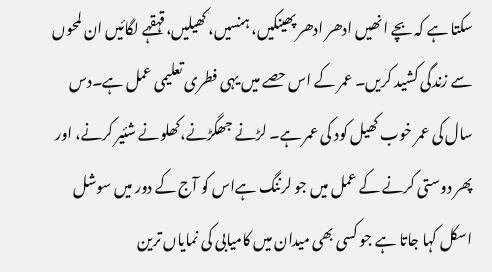سکتا ہے کہ بچے انھیں ادھر ادھر پھینکیں، ہنسیں، کھیلیں،قہقہے لگائیں ان لمحوں سے زندگی کشید کریں۔ عمر کے اس حصے میں یہی فطری تعلیمی عمل ہے۔دس سال کی عمر خوب کھیل کود کی عمر ہے۔ لڑنے جھگڑنے،کھلونے شئیر کرنے، اور پھر دوستی کرنے کے عمل میں جو لرننگ ہےاس کو آج کے دور میں سوشل اسکل کہا جاتا ہے جو کسی بھی میدان میں کامیابی کی نمایاں ترین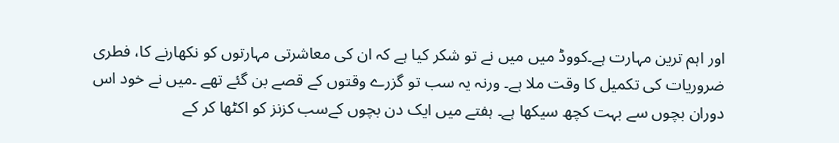اور اہم ترین مہارت ہے۔کووڈ میں میں نے تو شکر کیا ہے کہ ان کی معاشرتی مہارتوں کو نکھارنے کا، فطری ضروریات کی تکمیل کا وقت ملا ہے۔ ورنہ یہ سب تو گزرے وقتوں کے قصے بن گئے تھے ۔میں نے خود اس دوران بچوں سے بہت کچھ سیکھا ہے۔ ہفتے میں ایک دن بچوں کےسب کزنز کو اکٹھا کر کے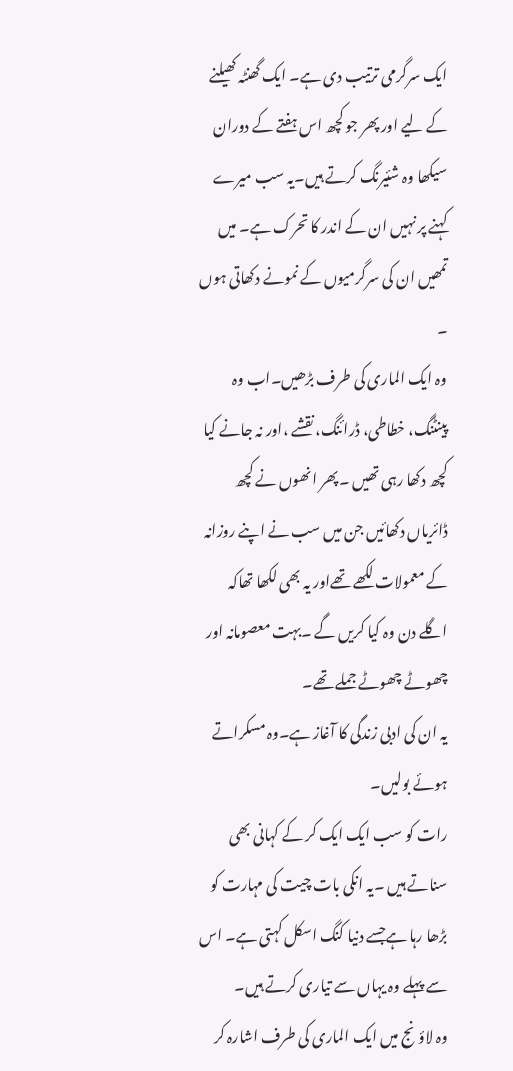ایک سرگرمی ترتیب دی ہے۔ ایک گھنٹہ کھیلنے کے لیے اور پھر جو کچھ اس ہفتے کے دوران سیکھا وہ شئیرنگ کرتے ہیں۔یہ سب میرے کہنے پر نہیں ان کے اندر کا تحرک ہے۔ میں تمھیں ان کی سرگرمیوں کے نمونے دکھاتی ہوں ۔
وہ ایک الماری کی طرف بڑھیں۔اب وہ پینٹنگ، خطاطی، ڈرائنگ،نقشے ،اور نہ جانے کیا کچھ دکھا رہی تھیں ۔پھر انھوں نے کچھ ڈائریاں دکھائیں جن میں سب نے اپنے روزانہ کے معمولات لکھے تھےاور یہ بھی لکھا تھاکہ اگلے دن وہ کیا کریں گے ۔بہت معصومانہ اور چھوٹے چھوٹے جملے تھے۔
یہ ان کی ادبی زندگی کا آغاز ہے۔وہ مسکراتے ہوئے بولیں۔
رات کو سب ایک ایک کر کے کہانی بھی سناتے ہیں ۔یہ انکی بات چیت کی مہارت کو بڑھا رہا ہےجسے دنیا کنگ اسکل کہتی ہے۔ اس سے پہلے وہ یہاں سے تیاری کرتے ہیں۔
وہ لاؤنج میں ایک الماری کی طرف اشارہ کر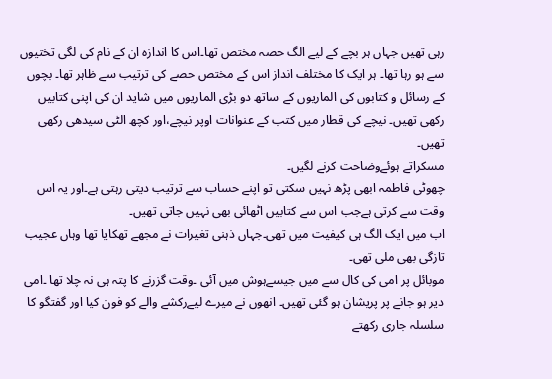رہی تھیں جہاں ہر بچے کے لیے الگ حصہ مختص تھا۔اس کا اندازہ ان کے نام کی لگی تختیوں سے ہو رہا تھا۔ ہر ایک کا مختلف انداز اس کے مختص حصے کی ترتیب سے ظاہر تھا۔ بچوں کے رسائل و کتابوں کی الماریوں کے ساتھ دو بڑی الماریوں میں شاید ان کی اپنی کتابیں رکھی تھیں۔ نیچے کی قطار میں کتب کے عنوانات اوپر نیچے،اور کچھ الٹی سیدھی رکھی تھیں۔
مسکراتے ہوئےوضاحت کرنے لگیں۔
چھوٹی فاطمہ ابھی پڑھ نہیں سکتی تو اپنے حساب سے ترتیب دیتی رہتی ہے۔اور یہ اس وقت سے کرتی ہےجب اس سے کتابیں اٹھائی بھی نہیں جاتی تھیں۔
اب میں ایک الگ ہی کیفیت میں تھی۔جہاں ذہنی تغیرات نے مجھے تھکایا تھا وہاں عجیب تازگی بھی ملی تھی۔
موبائل پر امی کی کال سے میں جیسےہوش میں آئی ۔وقت گزرنے کا پتہ ہی نہ چلا تھا ۔امی دیر ہو جانے پر پریشان ہو گئی تھیں۔ انھوں نے میرے لیےرکشے والے کو فون کیا اور گفتگو کا سلسلہ جاری رکھتے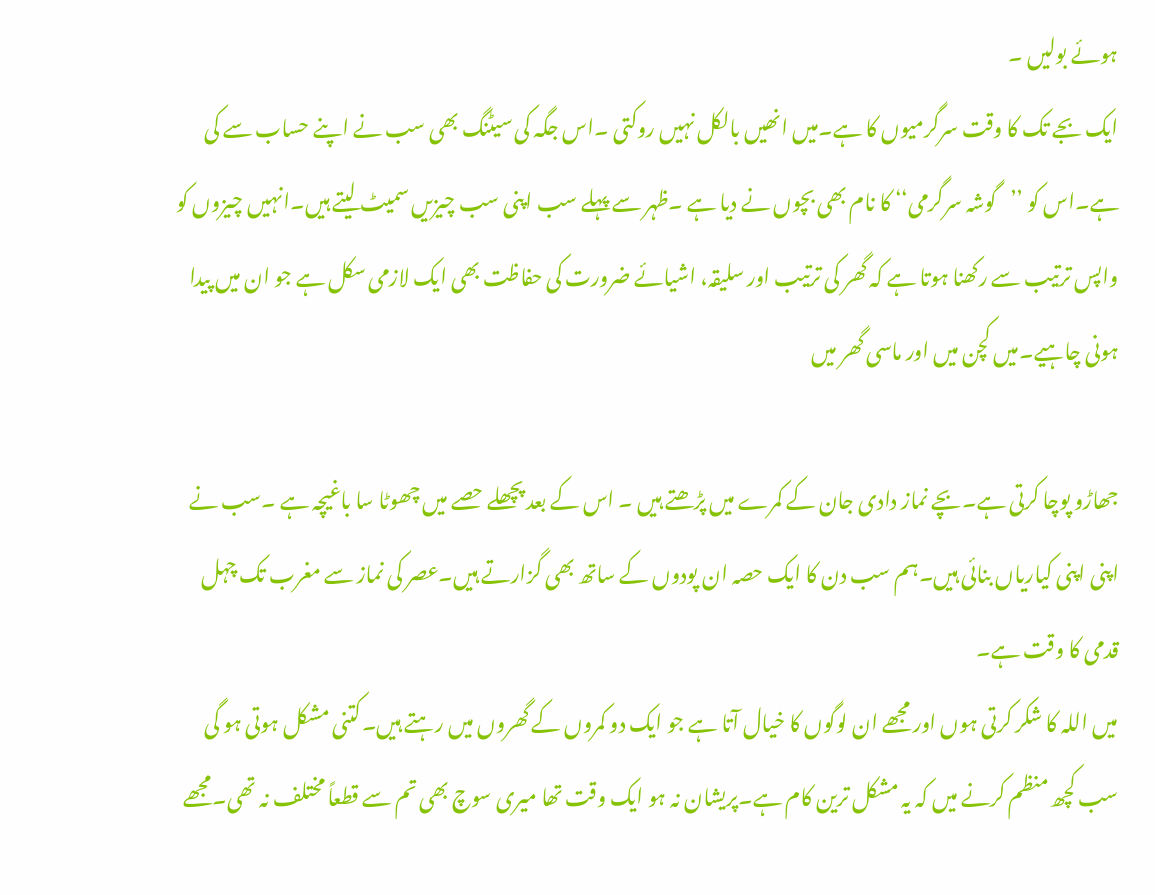ہوئے بولیں ۔
ایک بجے تک کا وقت سرگرمیوں کا ہے۔میں انھیں بالکل نہیں روکتی ۔اس جگہ کی سیٹنگ بھی سب نے اپنے حساب سے کی ہے۔اس کو ’’گوشہ سرگرمی‘‘ کا نام بھی بچوں نے دیا ہے ۔ظہر سے پہلے سب اپنی سب چیزیں سمیٹ لیتے ہیں۔انہیں چیزوں کو واپس ترتیب سے رکھنا ہوتا ہے کہ گھر کی ترتیب اور سلیقہ، اشیائے ضرورت کی حفاظت بھی ایک لازمی سکل ہے جو ان میں پیدا ہونی چاہیے۔میں کچن میں اور ماسی گھر میں

جھاڑو پوچا کرتی ہے۔بچے نماز دادی جان کے کمرے میں پڑھتے ہیں ۔ اس کے بعد پچھلے حصے میں چھوٹا سا باغیچہ ہے ۔سب نے اپنی اپنی کیاریاں بنائی ہیں۔ہم سب دن کا ایک حصہ ان پودوں کے ساتھ بھی گزارتے ہیں۔عصر کی نماز سے مغرب تک چہل قدمی کا وقت ہے۔
میں اللہ کا شکر کرتی ہوں اور مجھے ان لوگوں کا خیال آتا ہے جو ایک دو کمروں کے گھروں میں رہتے ہیں۔کتنی مشکل ہوتی ہو گی سب کچھ منظم کرنے میں کہ یہ مشکل ترین کام ہے۔پریشان نہ ہو ایک وقت تھا میری سوچ بھی تم سے قطعاً مختلف نہ تھی۔مجھے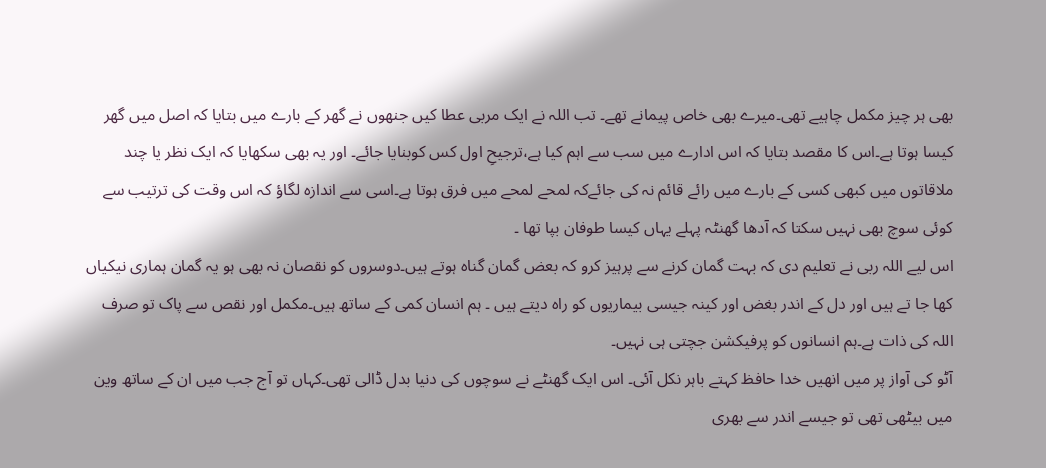بھی ہر چیز مکمل چاہیے تھی۔میرے بھی خاص پیمانے تھے۔ تب اللہ نے ایک مربی عطا کیں جنھوں نے گھر کے بارے میں بتایا کہ اصل میں گھر کیسا ہوتا ہے۔اس کا مقصد بتایا کہ اس ادارے میں سب سے اہم کیا ہے،ترجیحِ اول کس کوبنایا جائے۔ اور یہ بھی سکھایا کہ ایک نظر یا چند ملاقاتوں میں کبھی کسی کے بارے میں رائے قائم نہ کی جائےکہ لمحے لمحے میں فرق ہوتا ہے۔اسی سے اندازہ لگاؤ کہ اس وقت کی ترتیب سے کوئی سوچ بھی نہیں سکتا کہ آدھا گھنٹہ پہلے یہاں کیسا طوفان بپا تھا ۔
اس لیے اللہ ربی نے تعلیم دی کہ بہت گمان کرنے سے پرہیز کرو کہ بعض گمان گناہ ہوتے ہیں۔دوسروں کو نقصان نہ بھی ہو یہ گمان ہماری نیکیاں کھا جا تے ہیں اور دل کے اندر بغض اور کینہ جیسی بیماریوں کو راہ دیتے ہیں ۔ ہم انسان کمی کے ساتھ ہیں۔مکمل اور نقص سے پاک تو صرف اللہ کی ذات ہے۔ہم انسانوں کو پرفیکشن جچتی ہی نہیں۔
آٹو کی آواز پر میں انھیں خدا حافظ کہتے باہر نکل آئی۔ اس ایک گھنٹے نے سوچوں کی دنیا بدل ڈالی تھی۔کہاں تو آج جب میں ان کے ساتھ وین میں بیٹھی تھی تو جیسے اندر سے بھری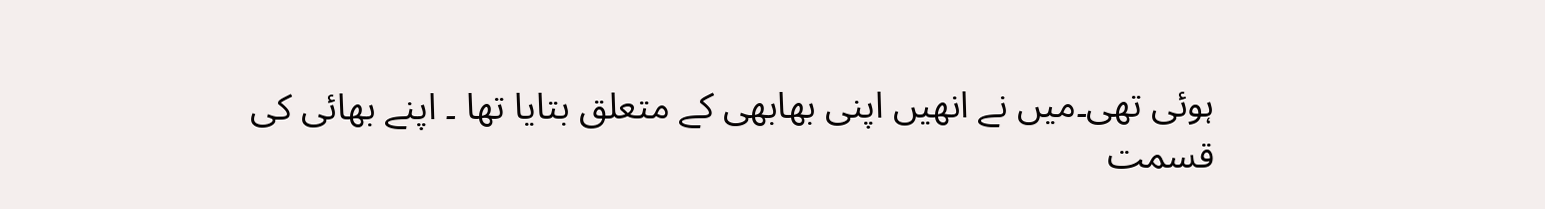ہوئی تھی۔میں نے انھیں اپنی بھابھی کے متعلق بتایا تھا ۔ اپنے بھائی کی قسمت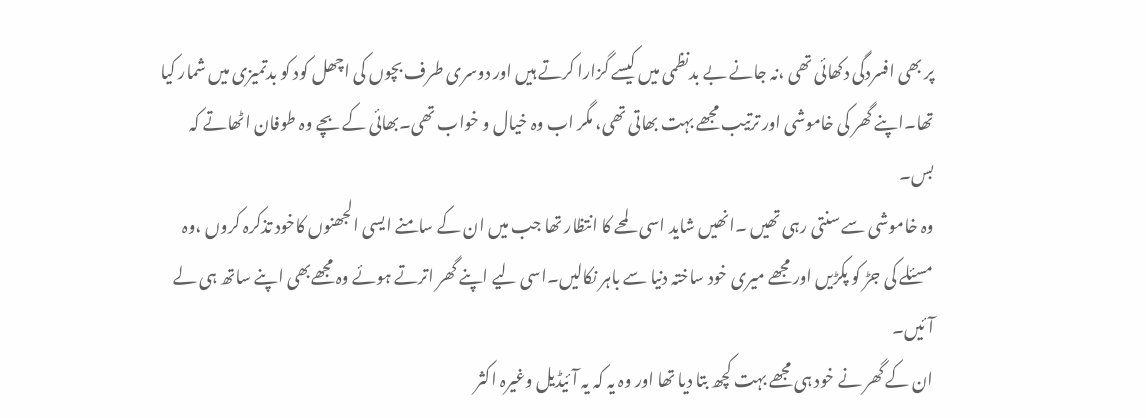پر بھی افسردگی دکھائی تھی ،نہ جانے بے بدنظمی میں کیسے گزارا کرتے ہیں اور دوسری طرف بچوں کی اچھل کود کو بدتمیزی میں شمار کیا تھا۔اپنے گھر کی خاموشی اور ترتیب مجھے بہت بھاتی تھی، مگر اب وہ خیال و خواب تھی۔بھائی کے بچے وہ طوفان اٹھاتے کہ بس۔
وہ خاموشی سے سنتی رہی تھیں ۔انھیں شاید اسی لمحے کا انتظار تھا جب میں ان کے سامنے ایسی الجھنوں کاخود تذکرہ کروں ،وہ مسئلے کی جڑ کو پکڑیں اور مجھے میری خود ساختہ دنیا سے باہر نکالیں۔اسی لیے اپنے گھر اترتے ہوئے وہ مجھےبھی اپنے ساتھ ہی لے آئیں۔
ان کے گھر نے خود ہی مجھے بہت کچھ بتا دیا تھا اور وہ یہ کہ یہ آئیڈیل وغیرہ اکثر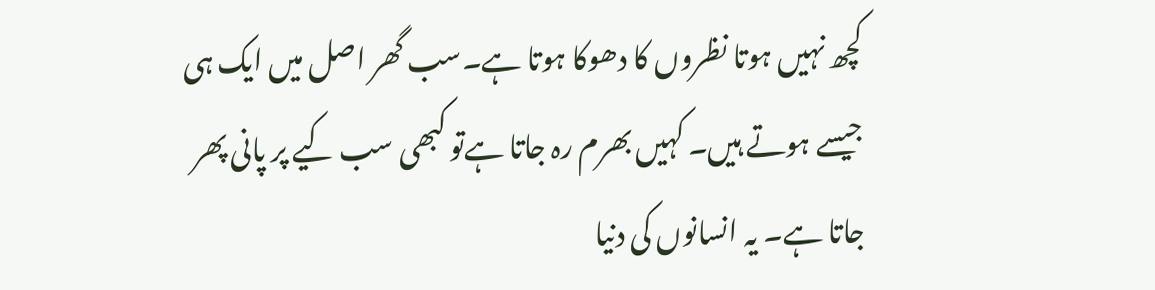کچھ نہیں ہوتا نظروں کا دھوکا ہوتا ہے۔سب گھر اصل میں ایک ہی جیسے ہوتے ہیں۔ کہیں بھرم رہ جاتا ہےتو کبھی سب کیے پر پانی پھر جاتا ہے۔ یہ انسانوں کی دنیا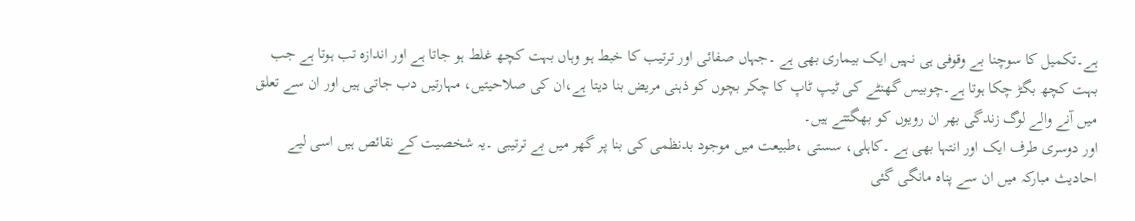ہے۔تکمیل کا سوچنا بے وقوفی ہی نہیں ایک بیماری بھی ہے ۔جہاں صفائی اور ترتیب کا خبط ہو وہاں بہت کچھ غلط ہو جاتا ہے اور اندازہ تب ہوتا ہے جب بہت کچھ بگڑ چکا ہوتا ہے۔چوبیس گھنٹے کی ٹیپ ٹاپ کا چکر بچوں کو ذہنی مریض بنا دیتا ہے،ان کی صلاحیتیں، مہارتیں دب جاتی ہیں اور ان سے تعلق میں آنے والے لوگ زندگی بھر ان رویوں کو بھگتتے ہیں۔
اور دوسری طرف ایک اور انتہا بھی ہے ۔کاہلی، سستی ،طبیعت میں موجود بدنظمی کی بنا پر گھر میں بے ترتیبی ۔یہ شخصیت کے نقائص ہیں اسی لیے احادیث مبارکہ میں ان سے پناہ مانگی گئی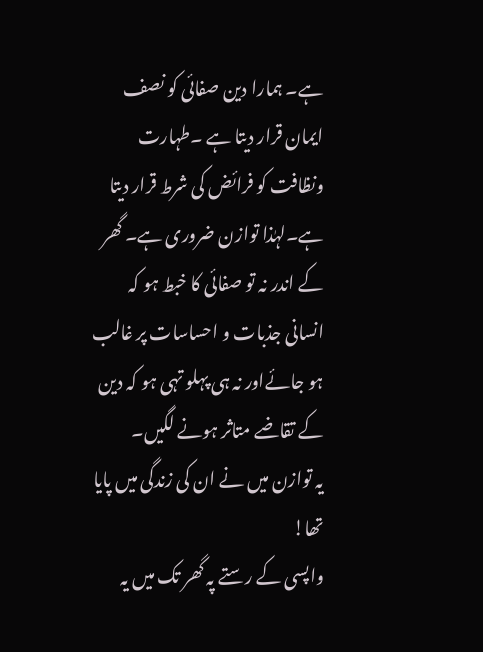ہے۔ ہمارا دین صفائی کو نصف ایمان قرار دیتا ہے ۔طہارت ونظافت کو فرائض کی شرط قرار دیتا ہے۔لہٰذا توازن ضروری ہے۔ گھر کے اندر نہ تو صفائی کا خبط ہو کہ انسانی جذبات و احساسات پر غالب ہو جائےاور نہ ہی پہلو تہی ہو کہ دین کے تقاضے متاثر ہونے لگیں۔
یہ توازن میں نے ان کی زندگی میں پایا تھا!
واپسی کے رستے پہ گھر تک میں یہ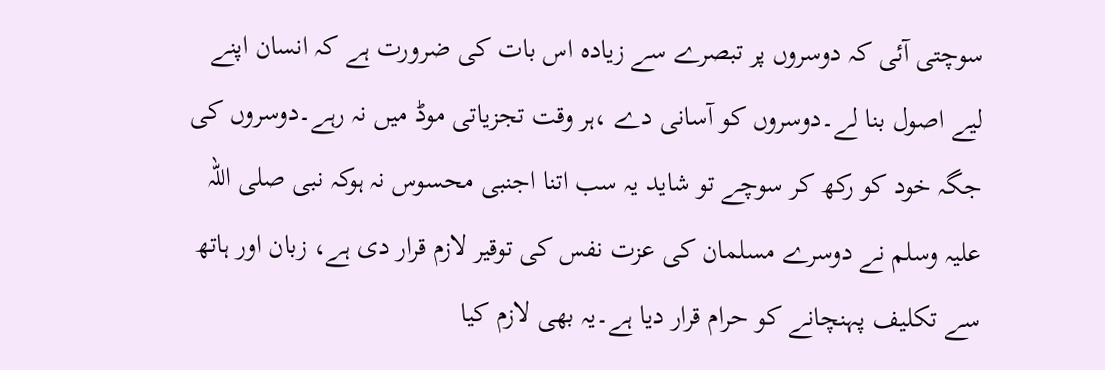سوچتی آئی کہ دوسروں پر تبصرے سے زیادہ اس بات کی ضرورت ہے کہ انسان اپنے لیے اصول بنا لے۔دوسروں کو آسانی دے ،ہر وقت تجزیاتی موڈ میں نہ رہے۔دوسروں کی جگہ خود کو رکھ کر سوچے تو شاید یہ سب اتنا اجنبی محسوس نہ ہوکہ نبی صلی اللہ علیہ وسلم نے دوسرے مسلمان کی عزت نفس کی توقیر لازم قرار دی ہے، زبان اور ہاتھ سے تکلیف پہنچانے کو حرام قرار دیا ہے۔یہ بھی لازم کیا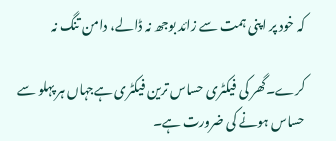کہ خود پر اپنی ہمت سے زائد بوجھ نہ ڈالے، دامن تنگ نہ

کرے۔گھر کی فیکٹری حساس ترین فیکٹری ہےجہاں ہر پہلو سے حساس ہونے کی ضرورت ہے۔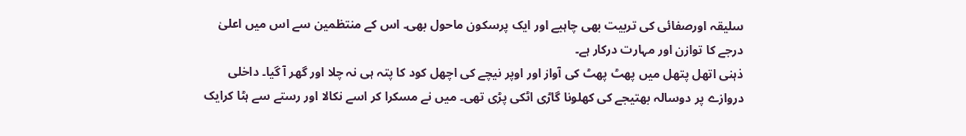سلیقہ اورصفائی کی تربیت بھی چاہیے اور ایک پرسکون ماحول بھی۔ اس کے منتظمین سے اس میں اعلیٰ درجے کا توازن اور مہارت درکار ہے۔
ذہنی اتھل پتھل میں پھٹ پھٹ کی آواز اور اوپر نیچے کی اچھل کود کا پتہ ہی نہ چلا اور گھر آ گیا۔ داخلی دروازے پر دوسالہ بھتیجے کی کھلونا گاڑی اٹکی پڑی تھی۔ میں نے مسکرا کر اسے نکالا اور رستے سے ہٹا کرایک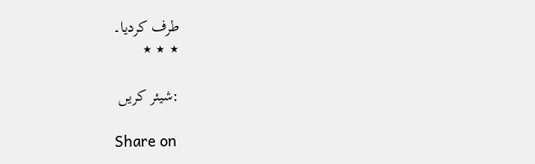طرف کردیا۔
٭ ٭ ٭

:شیئر کریں

Share on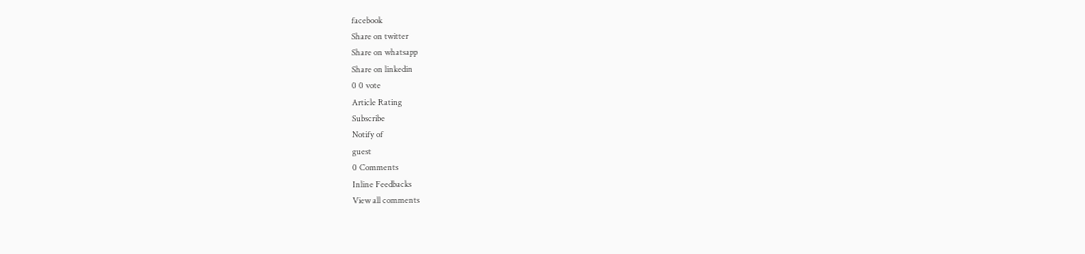facebook
Share on twitter
Share on whatsapp
Share on linkedin
0 0 vote
Article Rating
Subscribe
Notify of
guest
0 Comments
Inline Feedbacks
View all comments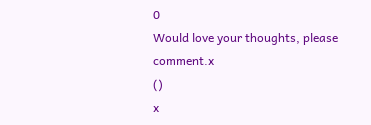0
Would love your thoughts, please comment.x
()
x